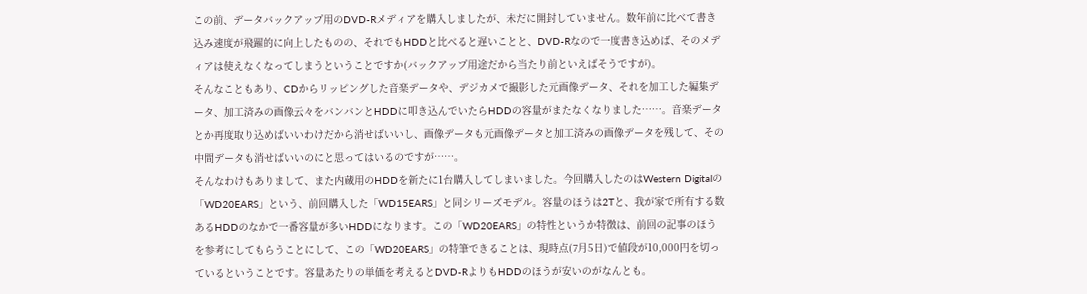この前、データバックアップ用のDVD-Rメディアを購入しましたが、未だに開封していません。数年前に比べて書き込み速度が飛躍的に向上したものの、それでもHDDと比べると遅いことと、DVD-Rなので一度書き込めば、そのメディアは使えなくなってしまうということですか(バックアップ用途だから当たり前といえばそうですが)。
そんなこともあり、CDからリッピングした音楽データや、デジカメで撮影した元画像データ、それを加工した編集データ、加工済みの画像云々をバンバンとHDDに叩き込んでいたらHDDの容量がまたなくなりました……。音楽データとか再度取り込めばいいわけだから消せばいいし、画像データも元画像データと加工済みの画像データを残して、その中間データも消せばいいのにと思ってはいるのですが……。
そんなわけもありまして、また内蔵用のHDDを新たに1台購入してしまいました。今回購入したのはWestern Digitalの「WD20EARS」という、前回購入した「WD15EARS」と同シリーズモデル。容量のほうは2Tと、我が家で所有する数あるHDDのなかで一番容量が多いHDDになります。この「WD20EARS」の特性というか特徴は、前回の記事のほうを参考にしてもらうことにして、この「WD20EARS」の特筆できることは、現時点(7月5日)で値段が10,000円を切っているということです。容量あたりの単価を考えるとDVD-RよりもHDDのほうが安いのがなんとも。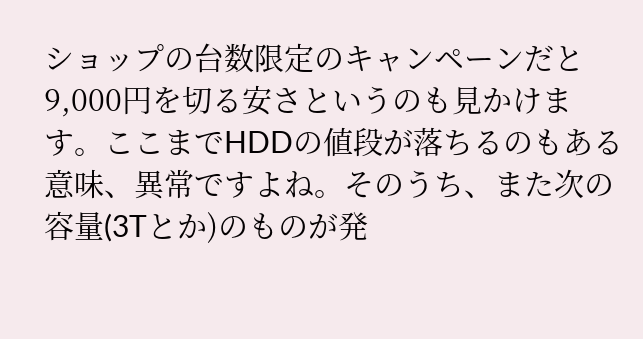ショップの台数限定のキャンペーンだと9,000円を切る安さというのも見かけます。ここまでHDDの値段が落ちるのもある意味、異常ですよね。そのうち、また次の容量(3Tとか)のものが発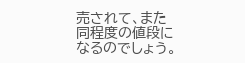売されて、また同程度の値段になるのでしょう。